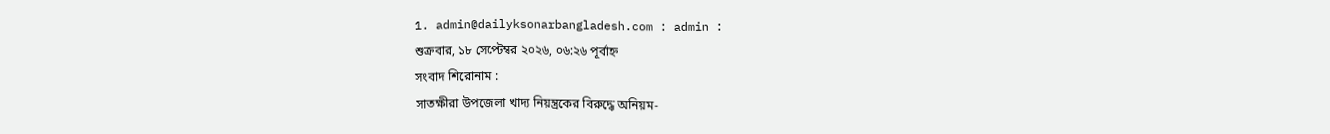1. admin@dailyksonarbangladesh.com : admin :
শুক্রবার, ১৮ সেপ্টেম্বর ২০২৬, ০৬:২৬ পূর্বাহ্ন
সংবাদ শিরোনাম :
সাতক্ষীরা উপজেলা খাদ্য নিয়ন্ত্রকের বিরুদ্ধে অনিয়ম-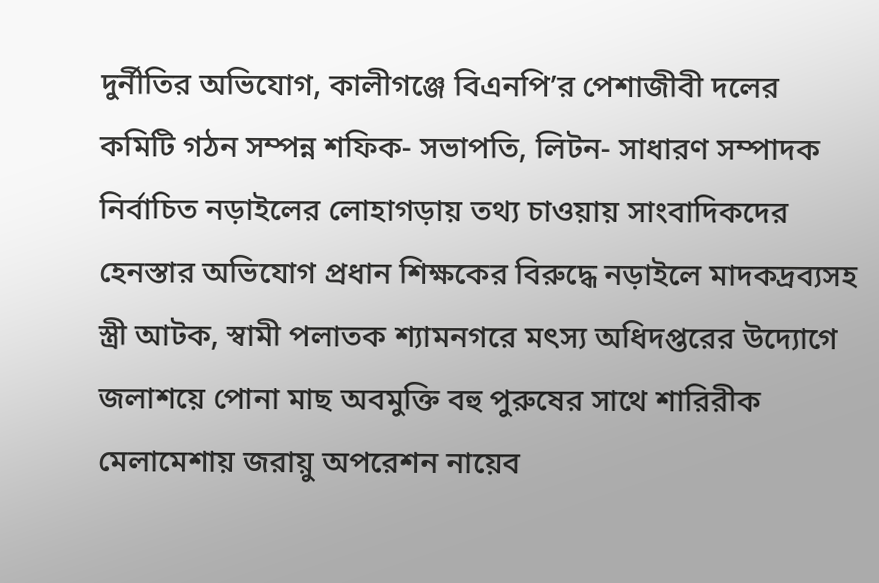দুর্নীতির অভিযোগ, কালীগঞ্জে বিএনপি’র পেশাজীবী দলের কমিটি গঠন সম্পন্ন শফিক- সভাপতি, লিটন- সাধারণ সম্পাদক নির্বাচিত নড়াইলের লোহাগড়ায় তথ্য চাওয়ায় সাংবাদিকদের হেনস্তার অভিযোগ প্রধান শিক্ষকের বিরুদ্ধে নড়াইলে মাদকদ্রব্যসহ স্ত্রী আটক, স্বামী পলাতক শ্যামনগরে মৎস্য অধিদপ্তরের উদ্যোগে জলাশয়ে পোনা মাছ অবমুক্তি বহু পুরুষের সাথে শারিরীক মেলামেশায় জরায়ু অপরেশন নায়েব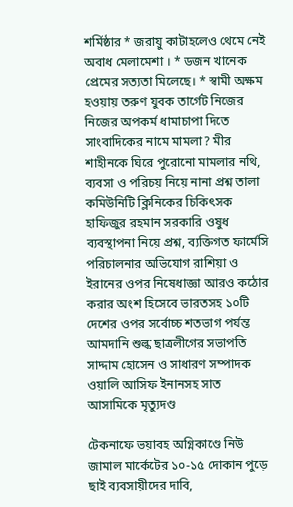শর্মিষ্ঠার * জরায়ু কাটাহলেও থেমে নেই অবাধ মেলামেশা । * ডজন খানেক প্রেমের সত্যতা মিলেছে। * স্বামী অক্ষম হওয়ায় তরুণ যুবক তার্গেট নিজের নিজের অপকর্ম ধামাচাপা দিতে সাংবাদিকের নামে মামলা? মীর শাহীনকে ঘিরে পুরোনো মামলার নথি, ব্যবসা ও পরিচয় নিয়ে নানা প্রশ্ন তালা কমিউনিটি ক্লিনিকের চিকিৎসক হাফিজুর রহমান সরকারি ওষুধ ব্যবস্থাপনা নিয়ে প্রশ্ন, ব্যক্তিগত ফার্মেসি পরিচালনার অভিযোগ রাশিয়া ও ইরানের ওপর নিষেধাজ্ঞা আরও কঠোর করার অংশ হিসেবে ভারতসহ ১০টি দেশের ওপর সর্বোচ্চ শতভাগ পর্যন্ত আমদানি শুল্ক ছাত্রলীগের সভাপতি সাদ্দাম হোসেন ও সাধারণ সম্পাদক ওয়ালি আসিফ ইনানসহ সাত আসামিকে মৃত্যুদণ্ড

টেকনাফে ভয়াবহ অগ্নিকাণ্ডে নিউ জামাল মার্কেটের ১০-১৫ দোকান পুড়ে ছাই ব্যবসায়ীদের দাবি,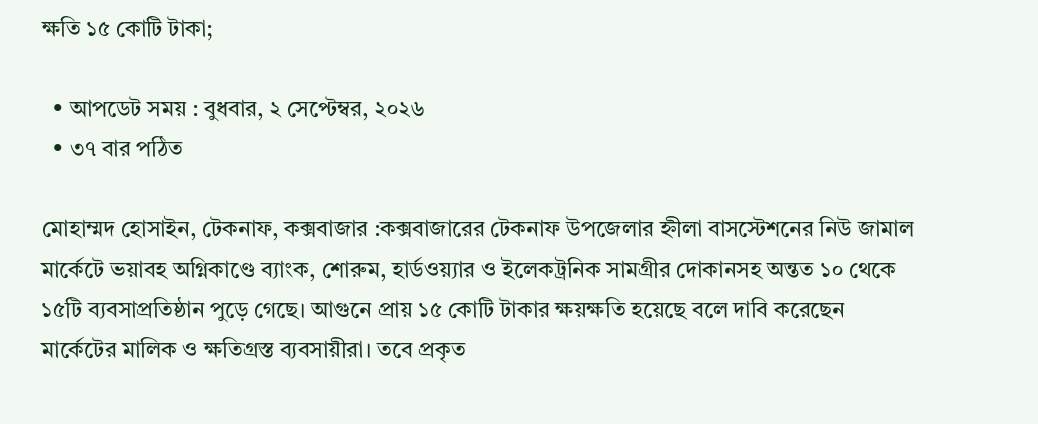ক্ষতি ১৫ কোটি টাকা;

  • আপডেট সময় : বুধবার, ২ সেপ্টেম্বর, ২০২৬
  • ৩৭ বার পঠিত

মোহাম্মদ হোসাইন, টেকনাফ, কক্সবাজার :কক্সবাজারের টেকনাফ উপজেলার হ্নীলা বাসস্টেশনের নিউ জামাল মার্কেটে ভয়াবহ অগ্নিকাণ্ডে ব্যাংক, শোরুম, হার্ডওয়্যার ও ইলেকট্রনিক সামগ্রীর দোকানসহ অন্তত ১০ থেকে ১৫টি ব্যবসাপ্রতিষ্ঠান পুড়ে গেছে। আগুনে প্রায় ১৫ কোটি টাকার ক্ষয়ক্ষতি হয়েছে বলে দাবি করেছেন মার্কেটের মালিক ও ক্ষতিগ্রস্ত ব্যবসায়ীরা। তবে প্রকৃত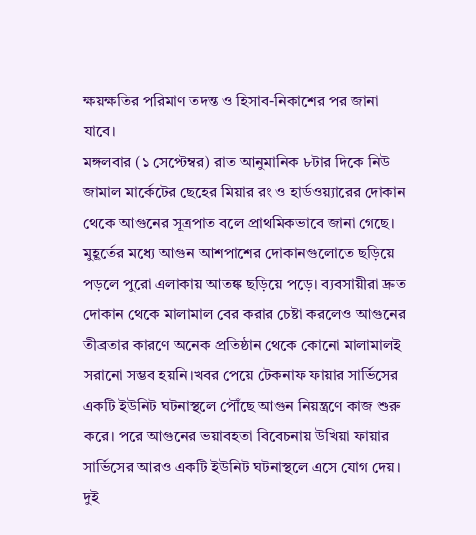ক্ষয়ক্ষতির পরিমাণ তদন্ত ও হিসাব-নিকাশের পর জানা যাবে।
মঙ্গলবার (১ সেপ্টেম্বর) রাত আনুমানিক ৮টার দিকে নিউ জামাল মার্কেটের ছেহের মিয়ার রং ও হার্ডওয়্যারের দোকান থেকে আগুনের সূত্রপাত বলে প্রাথমিকভাবে জানা গেছে। মুহূর্তের মধ্যে আগুন আশপাশের দোকানগুলোতে ছড়িয়ে পড়লে পুরো এলাকায় আতঙ্ক ছড়িয়ে পড়ে। ব্যবসায়ীরা দ্রুত দোকান থেকে মালামাল বের করার চেষ্টা করলেও আগুনের তীব্রতার কারণে অনেক প্রতিষ্ঠান থেকে কোনো মালামালই সরানো সম্ভব হয়নি।খবর পেয়ে টেকনাফ ফায়ার সার্ভিসের একটি ইউনিট ঘটনাস্থলে পৌঁছে আগুন নিয়ন্ত্রণে কাজ শুরু করে। পরে আগুনের ভয়াবহতা বিবেচনায় উখিয়া ফায়ার সার্ভিসের আরও একটি ইউনিট ঘটনাস্থলে এসে যোগ দেয়। দুই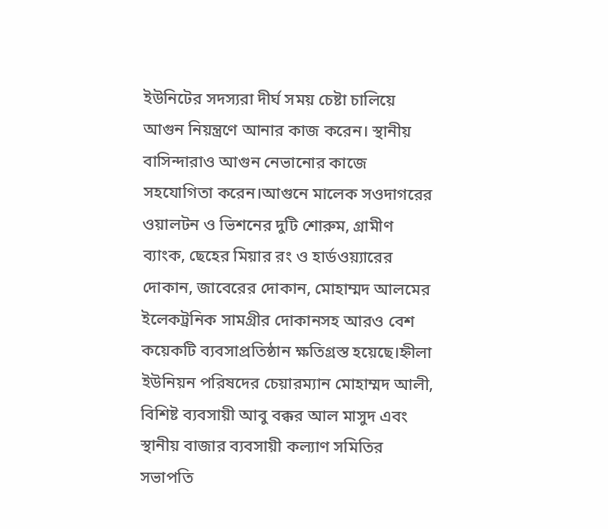ইউনিটের সদস্যরা দীর্ঘ সময় চেষ্টা চালিয়ে আগুন নিয়ন্ত্রণে আনার কাজ করেন। স্থানীয় বাসিন্দারাও আগুন নেভানোর কাজে সহযোগিতা করেন।আগুনে মালেক সওদাগরের ওয়ালটন ও ভিশনের দুটি শোরুম, গ্রামীণ ব্যাংক, ছেহের মিয়ার রং ও হার্ডওয়্যারের দোকান, জাবেরের দোকান, মোহাম্মদ আলমের ইলেকট্রনিক সামগ্রীর দোকানসহ আরও বেশ কয়েকটি ব্যবসাপ্রতিষ্ঠান ক্ষতিগ্রস্ত হয়েছে।হ্নীলা ইউনিয়ন পরিষদের চেয়ারম্যান মোহাম্মদ আলী, বিশিষ্ট ব্যবসায়ী আবু বক্কর আল মাসুদ এবং স্থানীয় বাজার ব্যবসায়ী কল্যাণ সমিতির সভাপতি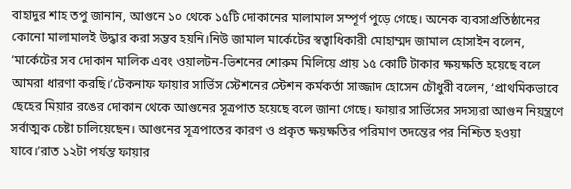বাহাদুর শাহ তপু জানান, আগুনে ১০ থেকে ১৫টি দোকানের মালামাল সম্পূর্ণ পুড়ে গেছে। অনেক ব্যবসাপ্রতিষ্ঠানের কোনো মালামালই উদ্ধার করা সম্ভব হয়নি।নিউ জামাল মার্কেটের স্বত্বাধিকারী মোহাম্মদ জামাল হোসাইন বলেন, ‘মার্কেটের সব দোকান মালিক এবং ওয়ালটন-ভিশনের শোরুম মিলিয়ে প্রায় ১৫ কোটি টাকার ক্ষয়ক্ষতি হয়েছে বলে আমরা ধারণা করছি।’টেকনাফ ফায়ার সার্ভিস স্টেশনের স্টেশন কর্মকর্তা সাজ্জাদ হোসেন চৌধুরী বলেন, ‘প্রাথমিকভাবে ছেহের মিয়ার রঙের দোকান থেকে আগুনের সূত্রপাত হয়েছে বলে জানা গেছে। ফায়ার সার্ভিসের সদস্যরা আগুন নিয়ন্ত্রণে সর্বাত্মক চেষ্টা চালিয়েছেন। আগুনের সূত্রপাতের কারণ ও প্রকৃত ক্ষয়ক্ষতির পরিমাণ তদন্তের পর নিশ্চিত হওয়া যাবে।’রাত ১২টা পর্যন্ত ফায়ার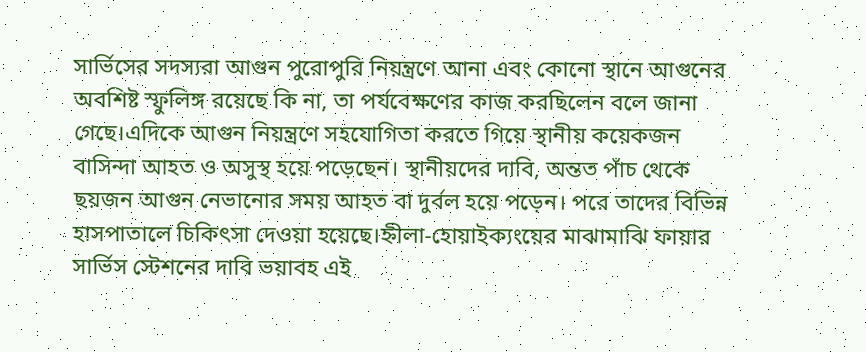সার্ভিসের সদস্যরা আগুন পুরোপুরি নিয়ন্ত্রণে আনা এবং কোনো স্থানে আগুনের অবশিষ্ট স্ফুলিঙ্গ রয়েছে কি না, তা পর্যবেক্ষণের কাজ করছিলেন বলে জানা গেছে।এদিকে আগুন নিয়ন্ত্রণে সহযোগিতা করতে গিয়ে স্থানীয় কয়েকজন বাসিন্দা আহত ও অসুস্থ হয়ে পড়েছেন। স্থানীয়দের দাবি, অন্তত পাঁচ থেকে ছয়জন আগুন নেভানোর সময় আহত বা দুর্বল হয়ে পড়েন। পরে তাদের বিভিন্ন হাসপাতালে চিকিৎসা দেওয়া হয়েছে।হ্নীলা-হোয়াইক্যংয়ের মাঝামাঝি ফায়ার সার্ভিস স্টেশনের দাবি ভয়াবহ এই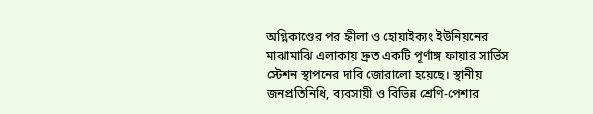অগ্নিকাণ্ডের পর হ্নীলা ও হোয়াইক্যং ইউনিয়নের মাঝামাঝি এলাকায় দ্রুত একটি পূর্ণাঙ্গ ফায়ার সার্ভিস স্টেশন স্থাপনের দাবি জোরালো হয়েছে। স্থানীয় জনপ্রতিনিধি, ব্যবসায়ী ও বিভিন্ন শ্রেণি-পেশার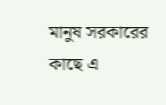মানুষ সরকারের কাছে এ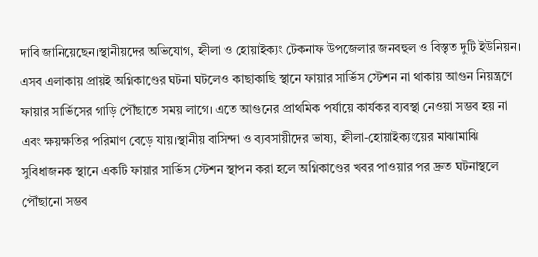দাবি জানিয়েছেন।স্থানীয়দের অভিযোগ, হ্নীলা ও হোয়াইক্যং টেকনাফ উপজেলার জনবহুল ও বিস্তৃত দুটি ইউনিয়ন। এসব এলাকায় প্রায়ই অগ্নিকাণ্ডের ঘটনা ঘটলেও কাছাকাছি স্থানে ফায়ার সার্ভিস স্টেশন না থাকায় আগুন নিয়ন্ত্রণে ফায়ার সার্ভিসের গাড়ি পৌঁছাতে সময় লাগে। এতে আগুনের প্রাথমিক পর্যায়ে কার্যকর ব্যবস্থা নেওয়া সম্ভব হয় না এবং ক্ষয়ক্ষতির পরিমাণ বেড়ে যায়।স্থানীয় বাসিন্দা ও ব্যবসায়ীদের ভাষ্য, হ্নীলা-হোয়াইক্যংয়ের মাঝামাঝি সুবিধাজনক স্থানে একটি ফায়ার সার্ভিস স্টেশন স্থাপন করা হলে অগ্নিকাণ্ডের খবর পাওয়ার পর দ্রুত ঘটনাস্থলে পৌঁছানো সম্ভব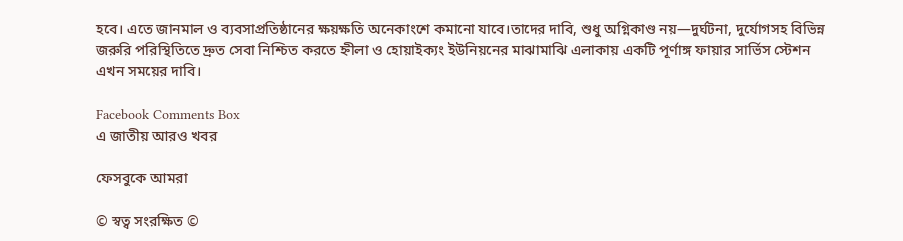হবে। এতে জানমাল ও ব্যবসাপ্রতিষ্ঠানের ক্ষয়ক্ষতি অনেকাংশে কমানো যাবে।তাদের দাবি, শুধু অগ্নিকাণ্ড নয়—দুর্ঘটনা, দুর্যোগসহ বিভিন্ন জরুরি পরিস্থিতিতে দ্রুত সেবা নিশ্চিত করতে হ্নীলা ও হোয়াইক্যং ইউনিয়নের মাঝামাঝি এলাকায় একটি পূর্ণাঙ্গ ফায়ার সার্ভিস স্টেশন এখন সময়ের দাবি।

Facebook Comments Box
এ জাতীয় আরও খবর

ফেসবুকে আমরা

© স্বত্ব সংরক্ষিত ©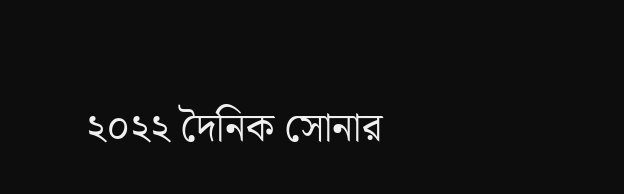২০২২ দৈনিক সোনার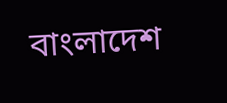বাংলাদেশ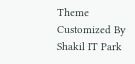Theme Customized By Shakil IT Park